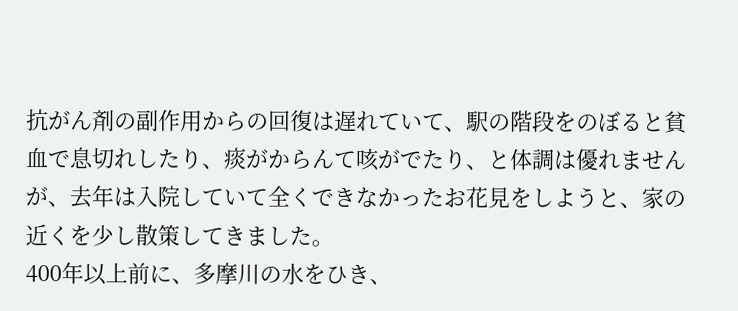抗がん剤の副作用からの回復は遅れていて、駅の階段をのぼると貧血で息切れしたり、痰がからんて咳がでたり、と体調は優れませんが、去年は入院していて全くできなかったお花見をしようと、家の近くを少し散策してきました。
400年以上前に、多摩川の水をひき、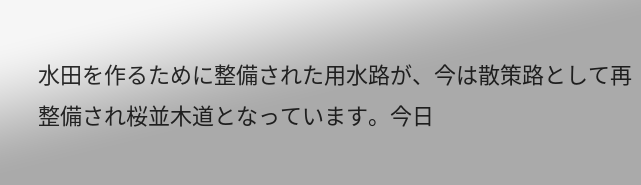水田を作るために整備された用水路が、今は散策路として再整備され桜並木道となっています。今日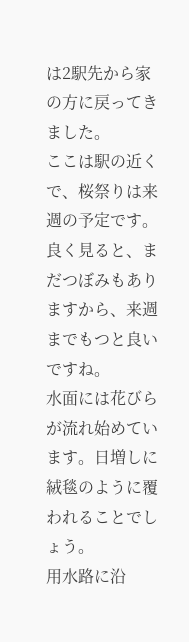は2駅先から家の方に戻ってきました。
ここは駅の近くで、桜祭りは来週の予定です。良く見ると、まだつぼみもありますから、来週までもつと良いですね。
水面には花びらが流れ始めています。日増しに絨毯のように覆われることでしょう。
用水路に沿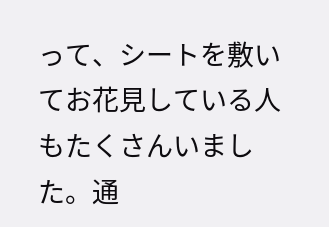って、シートを敷いてお花見している人もたくさんいました。通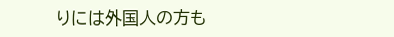りには外国人の方も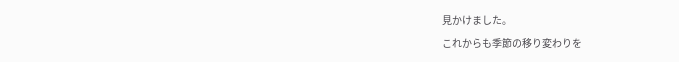見かけました。
これからも季節の移り変わりを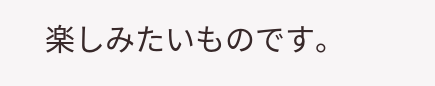楽しみたいものです。